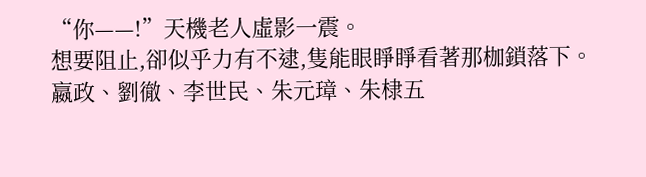“你——!”天機老人虛影一震。
想要阻止,卻似乎力有不逮,隻能眼睜睜看著那枷鎖落下。
嬴政、劉徹、李世民、朱元璋、朱棣五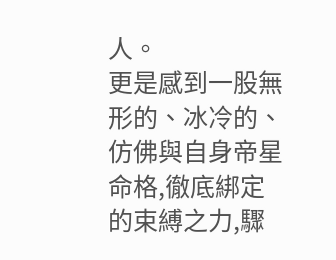人。
更是感到一股無形的、冰冷的、仿佛與自身帝星命格,徹底綁定的束縛之力,驟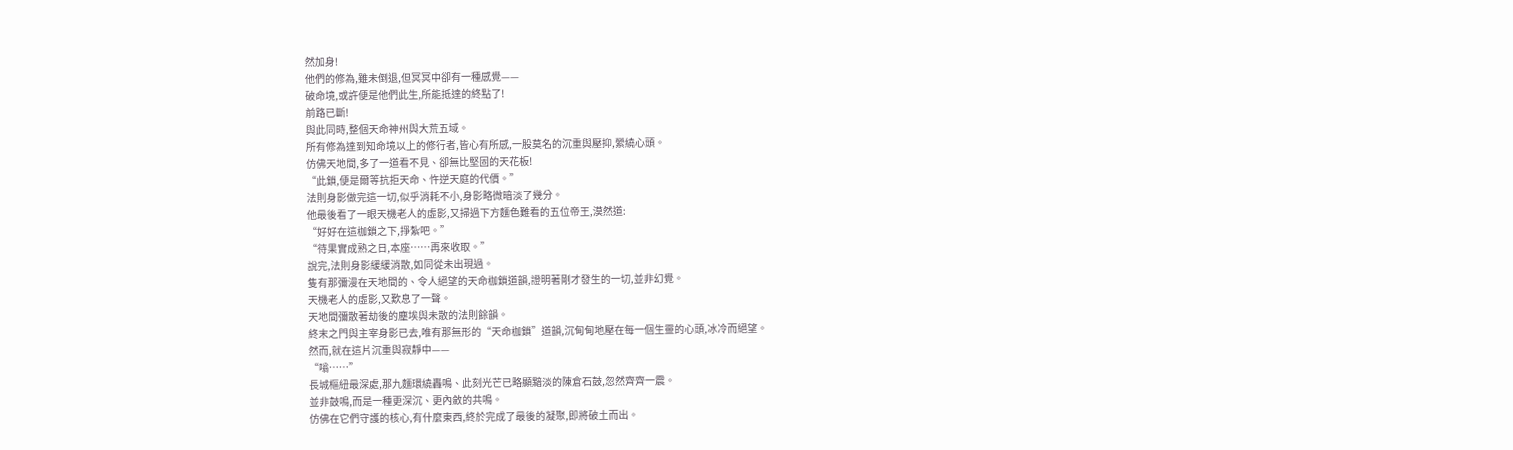然加身!
他們的修為,雖未倒退,但冥冥中卻有一種感覺——
破命境,或許便是他們此生,所能抵達的終點了!
前路已斷!
與此同時,整個天命神州與大荒五域。
所有修為達到知命境以上的修行者,皆心有所感,一股莫名的沉重與壓抑,縈繞心頭。
仿佛天地間,多了一道看不見、卻無比堅固的天花板!
“此鎖,便是爾等抗拒天命、忤逆天庭的代價。”
法則身影做完這一切,似乎消耗不小,身影略微暗淡了幾分。
他最後看了一眼天機老人的虛影,又掃過下方麵色難看的五位帝王,漠然道:
“好好在這枷鎖之下,掙紮吧。”
“待果實成熟之日,本座……再來收取。”
說完,法則身影緩緩消散,如同從未出現過。
隻有那彌漫在天地間的、令人絕望的天命枷鎖道韻,證明著剛才發生的一切,並非幻覺。
天機老人的虛影,又歎息了一聲。
天地間彌散著劫後的塵埃與未散的法則餘韻。
終末之門與主宰身影已去,唯有那無形的“天命枷鎖”道韻,沉甸甸地壓在每一個生靈的心頭,冰冷而絕望。
然而,就在這片沉重與寂靜中——
“嗡……”
長城樞紐最深處,那九麵環繞轟鳴、此刻光芒已略顯黯淡的陳倉石鼓,忽然齊齊一震。
並非鼓鳴,而是一種更深沉、更內斂的共鳴。
仿佛在它們守護的核心,有什麼東西,終於完成了最後的凝聚,即將破土而出。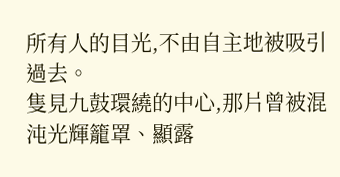所有人的目光,不由自主地被吸引過去。
隻見九鼓環繞的中心,那片曾被混沌光輝籠罩、顯露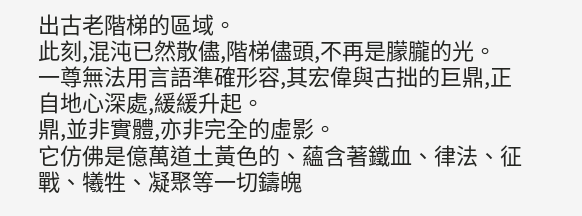出古老階梯的區域。
此刻,混沌已然散儘,階梯儘頭,不再是朦朧的光。
一尊無法用言語準確形容,其宏偉與古拙的巨鼎,正自地心深處,緩緩升起。
鼎,並非實體,亦非完全的虛影。
它仿佛是億萬道土黃色的、蘊含著鐵血、律法、征戰、犧牲、凝聚等一切鑄魄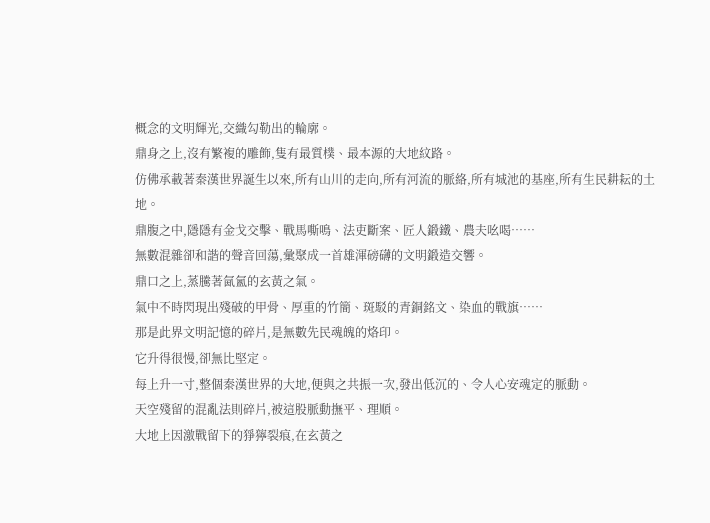概念的文明輝光,交織勾勒出的輪廓。
鼎身之上,沒有繁複的雕飾,隻有最質樸、最本源的大地紋路。
仿佛承載著秦漢世界誕生以來,所有山川的走向,所有河流的脈絡,所有城池的基座,所有生民耕耘的土地。
鼎腹之中,隱隱有金戈交擊、戰馬嘶鳴、法吏斷案、匠人鍛鐵、農夫吆喝……
無數混雜卻和諧的聲音回蕩,彙聚成一首雄渾磅礴的文明鍛造交響。
鼎口之上,蒸騰著氤氳的玄黃之氣。
氣中不時閃現出殘破的甲骨、厚重的竹簡、斑駁的青銅銘文、染血的戰旗……
那是此界文明記憶的碎片,是無數先民魂魄的烙印。
它升得很慢,卻無比堅定。
每上升一寸,整個秦漢世界的大地,便與之共振一次,發出低沉的、令人心安魂定的脈動。
天空殘留的混亂法則碎片,被這股脈動撫平、理順。
大地上因激戰留下的猙獰裂痕,在玄黃之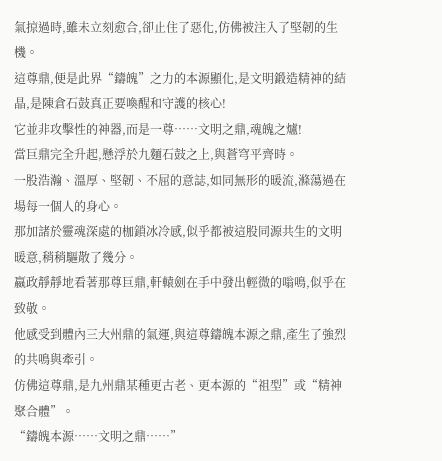氣掠過時,雖未立刻愈合,卻止住了惡化,仿佛被注入了堅韌的生機。
這尊鼎,便是此界“鑄魄”之力的本源顯化,是文明鍛造精神的結晶,是陳倉石鼓真正要喚醒和守護的核心!
它並非攻擊性的神器,而是一尊……文明之鼎,魂魄之爐!
當巨鼎完全升起,懸浮於九麵石鼓之上,與蒼穹平齊時。
一股浩瀚、溫厚、堅韌、不屈的意誌,如同無形的暖流,滌蕩過在場每一個人的身心。
那加諸於靈魂深處的枷鎖冰冷感,似乎都被這股同源共生的文明暖意,稍稍驅散了幾分。
嬴政靜靜地看著那尊巨鼎,軒轅劍在手中發出輕微的嗡鳴,似乎在致敬。
他感受到體內三大州鼎的氣運,與這尊鑄魄本源之鼎,產生了強烈的共鳴與牽引。
仿佛這尊鼎,是九州鼎某種更古老、更本源的“祖型”或“精神聚合體”。
“鑄魄本源……文明之鼎……”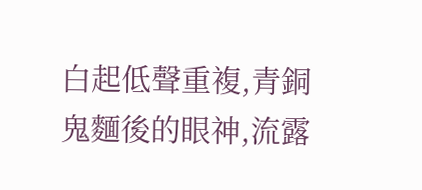白起低聲重複,青銅鬼麵後的眼神,流露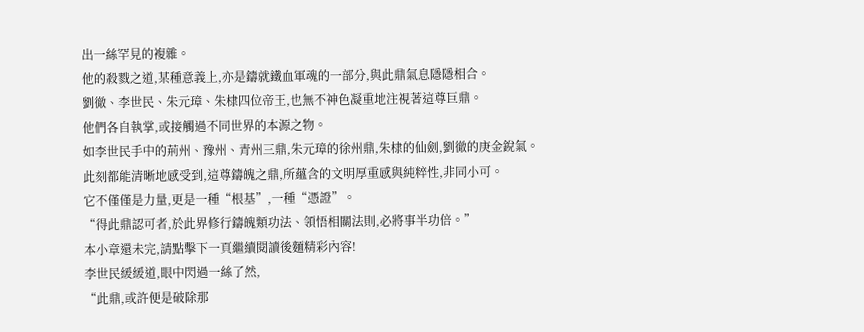出一絲罕見的複雜。
他的殺戮之道,某種意義上,亦是鑄就鐵血軍魂的一部分,與此鼎氣息隱隱相合。
劉徹、李世民、朱元璋、朱棣四位帝王,也無不神色凝重地注視著這尊巨鼎。
他們各自執掌,或接觸過不同世界的本源之物。
如李世民手中的荊州、豫州、青州三鼎,朱元璋的徐州鼎,朱棣的仙劍,劉徹的庚金銳氣。
此刻都能清晰地感受到,這尊鑄魄之鼎,所蘊含的文明厚重感與純粹性,非同小可。
它不僅僅是力量,更是一種“根基”,一種“憑證”。
“得此鼎認可者,於此界修行鑄魄類功法、領悟相關法則,必將事半功倍。”
本小章還未完,請點擊下一頁繼續閱讀後麵精彩內容!
李世民緩緩道,眼中閃過一絲了然,
“此鼎,或許便是破除那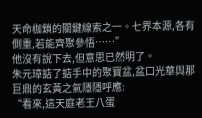天命枷鎖的關鍵線索之一。七界本源,各有側重,若能齊聚參悟……”
他沒有說下去,但意思已然明了。
朱元璋掂了掂手中的聚寶盆,盆口光華與那巨鼎的玄黃之氣隱隱呼應:
“看來,這天庭老王八蛋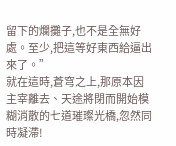留下的爛攤子,也不是全無好處。至少,把這等好東西給逼出來了。”
就在這時,蒼穹之上,那原本因主宰離去、天途將閉而開始模糊消散的七道璀璨光橋,忽然同時凝滯!